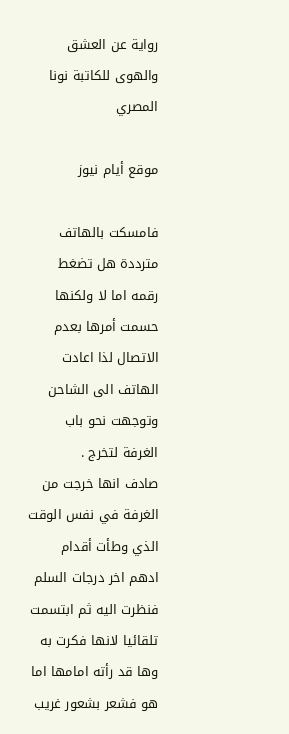رواية عن العشق والهوى للكاتبة نونا المصري

موقع أيام نيوز

فامسكت بالهاتف مترددة هل تضغط رقمه اما لا ولكنها حسمت أمرها بعدم الاتصال لذا اعادت الهاتف الى الشاحن وتوجهت نحو باب الغرفة لتخرج .
صادف انها خرجت من الغرفة في نفس الوقت الذي وطأت أقدام ادهم اخر درجات السلم فنظرت اليه ثم ابتسمت تلقائيا لانها فكرت به وها قد رأته امامها اما هو فشعر بشعور غريب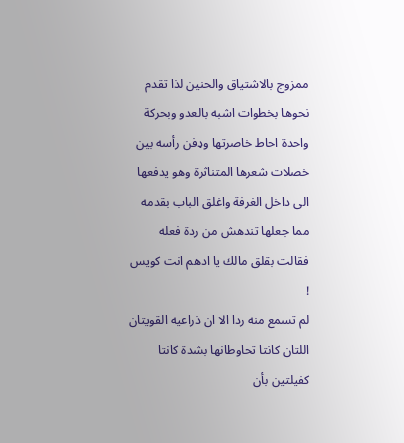ممزوج بالاشتياق والحنين لذا تقدم نحوها بخطوات اشبه بالعدو وبحركة واحدة احاط خاصرتها وډفن رأسه بين خصلات شعرها المتناثرة وهو يدفعها الى داخل الغرفة واغلق الباب بقدمه مما جعلها تندهش من ردة فعله فقالت بقلق مالك يا ادهم انت كويس !
لم تسمع منه ردا الا ان ذراعيه القويتان اللتان كانتا تحاوطانها بشدة كانتا كفيلتين بأن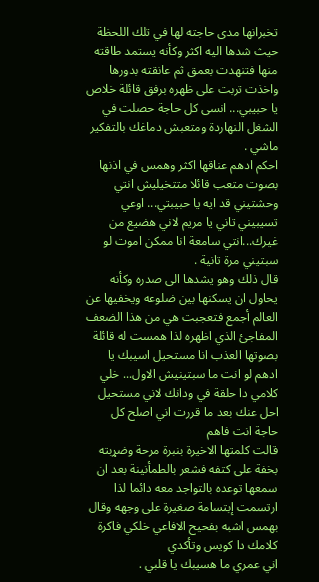تخبرانها مدى حاجته لها في تلك اللحظة حيث شدها اليه اكثر وكأنه يستمد طاقته منها فتنهدت بعمق ثم عانقته بدورها واخذت تربت على ظهره برفق قائلة خلاص يا حبيبي... انسى كل حاجة حصلت في الشغل النهاردة ومتعبش دماغك بالتفكير ماشي .
احكم ادهم عناقها اكثر وهمس في اذنها بصوت متعب قائلا متتخيليش انتي وحشتيني قد ايه يا حبيبتي... اوعي تسيبيني تاني يا مريم لاني هضيع من غيرك...انتي سامعة انا ممكن اموت لو سبتيني مرة تانية .
قال ذلك وهو يشدها الى صدره وكأنه يحاول ان يسكنها بين ضلوعه ويخفيها عن العالم أجمع فتعجبت هي من هذا الضعف المفاجئ الذي اظهره لذا همست له قائلة بصوتها العذب انا مستحيل اسيبك يا ادهم لو انت ما سبتينيش الاول... خلي كلامي دا حلقة في ودانك لاني مستحيل احل عنك بعد ما قررت اني اصلح كل حاجة انت فاهم
قالت كلمتها الاخيرة بنبرة مرحة وضړبته بخفة على كتفه فشعر بالطمأنينة بعد ان سمعها توعده بالتواجد معه دائما لذا ارتسمت إبتسامة صغيرة على وجهه وقال بهمس اشبه بفحيح الافاعي خلكي فاكرة كلامك دا كويس وتأكدي
اني عمري ما هسيبك يا قلبي .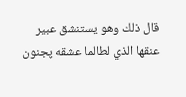قال ذلك وهو يستنشق عبير عنقها الذي لطالما عشقه پجنون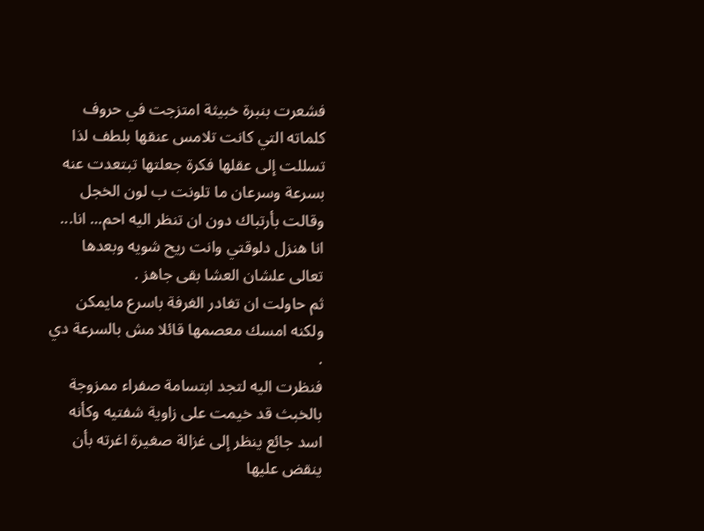فشعرت بنبرة خبيثة امتزجت في حروف كلماته التي كانت تلامس عنقها بلطف لذا تسللت إلى عقلها فكرة جعلتها تبتعدت عنه بسرعة وسرعان ما تلونت ب لون الخجل وقالت بأرتباك دون ان تنظر اليه احم... انا... انا هنزل دلوقتي وانت ريح شويه وبعدها تعالى علشان العشا بقى جاهز .
ثم حاولت ان تغادر الغرفة باسرع مايمكن ولكنه امسك معصمها قائلا مش بالسرعة دي .
فنظرت اليه لتجد ابتسامة صفراء ممزوجة بالخبث قد خيمت على زاوية شفتيه وكأنه اسد جائع ينظر إلى غزالة صغيرة اغرته بأن ينقض عليها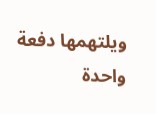ويلتهمها دفعة واحدة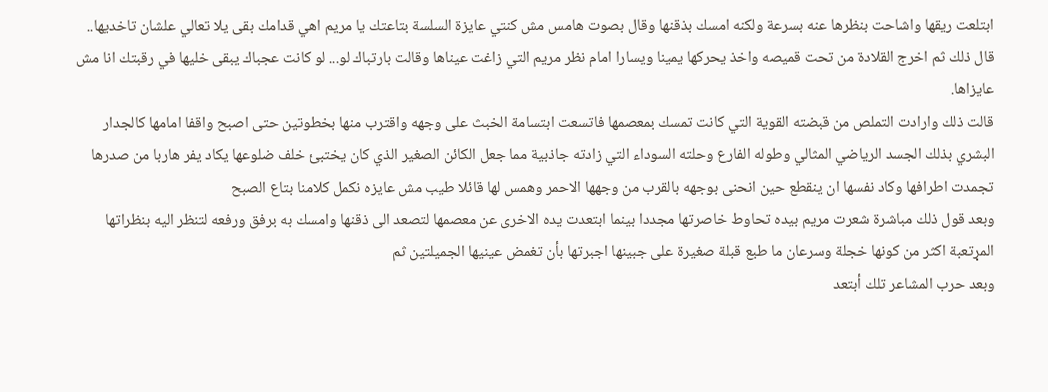ابتلعت ريقها واشاحت بنظرها عنه بسرعة ولكنه امسك بذقنها وقال بصوت هامس مش كنتي عايزة السلسة بتاعتك يا مريم اهي قدامك بقى يلا تعالي علشان تاخديها..
قال ذلك ثم اخرج القلادة من تحت قميصه واخذ يحركها يمينا ويسارا امام نظر مريم التي زاغت عيناها وقالت بارتباك لو... لو كانت عجباك يبقى خليها في رقبتك انا مش عايزاها.
قالت ذلك وارادت التملص من قبضته القوية التي كانت تمسك بمعصمها فاتسعت ابتسامة الخبث على وجهه واقترب منها بخطوتين حتى اصبح واقفا امامها كالجدار البشري بذلك الجسد الرياضي المثالي وطوله الفارع وحلته السوداء التي زادته جاذبية مما جعل الكائن الصغير الذي كان يختبئ خلف ضلوعها يكاد يفر هاربا من صدرها تجمدت اطرافها وكاد نفسها ان ينقطع حين انحنى بوجهه بالقرب من وجهها الاحمر وهمس لها قائلا طيب مش عايزه نكمل كلامنا بتاع الصبح
وبعد قول ذلك مباشرة شعرت مريم بيده تحاوط خاصرتها مجددا بينما ابتعدت يده الاخرى عن معصمها لتصعد الى ذقنها وامسك به برفق ورفعه لتنظر اليه بنظراتها المړتعبة اكثر من كونها خجلة وسرعان ما طبع قبلة صغيرة على جبينها اجبرتها بأن تغمض عينيها الجميلتين ثم
وبعد حرب المشاعر تلك أبتعد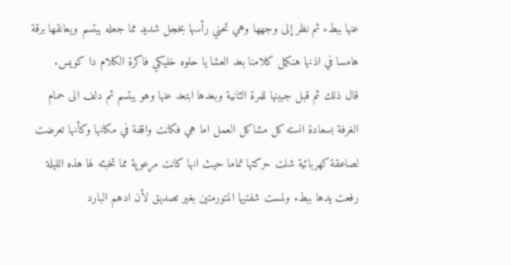عنها ببطء ثم نظر إلى وجهها وهي تحني رأسها بخجل شديد مما جعله يبتسم ويعانقها برقة هامسا في اذنها هنكمل كلامنا بعد العشا يا حلوه خليكي فاكرة الكلام دا كويس.
قال ذلك ثم قبل جبينها للمرة الثانية وبعدها ابتعد عنها وهو يبتسم ثم دلف الى حمام الغرفة بسعادة انسته كل مشاكل العمل اما هي فكانت واقفة في مكانها وكأنها تعرضت لصاعقة كهربائية شلت حركتها تماما حيث انها كانت مړعوپة مما تخبئه لها هذه الليلة رفعت يدها ببطء ولمست شفتيها المتورمتين بغير تصديق لأن ادهم البارد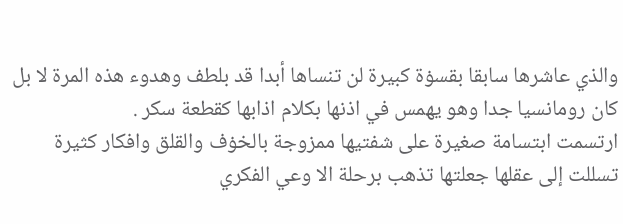والذي عاشرها سابقا بقسۏة كبيرة لن تنساها أبدا قد بلطف وهدوء هذه المرة لا بل كان رومانسيا جدا وهو يهمس في اذنها بكلام اذابها كقطعة سكر .
ارتسمت ابتسامة صغيرة على شفتيها ممزوجة بالخۏف والقلق وافكار كثيرة تسللت إلى عقلها جعلتها تذهب برحلة الا وعي الفكري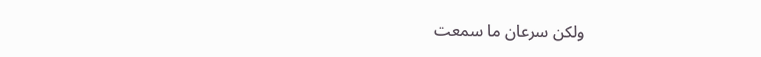ولكن سرعان ما سمعت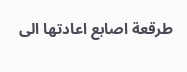طرقعة اصابع اعادتها الى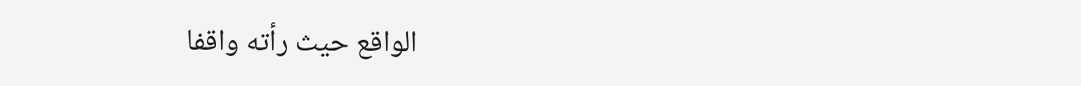الواقع حيث رأته واقفا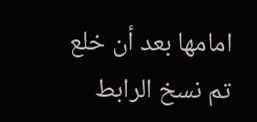امامها بعد أن خلع
تم نسخ الرابط